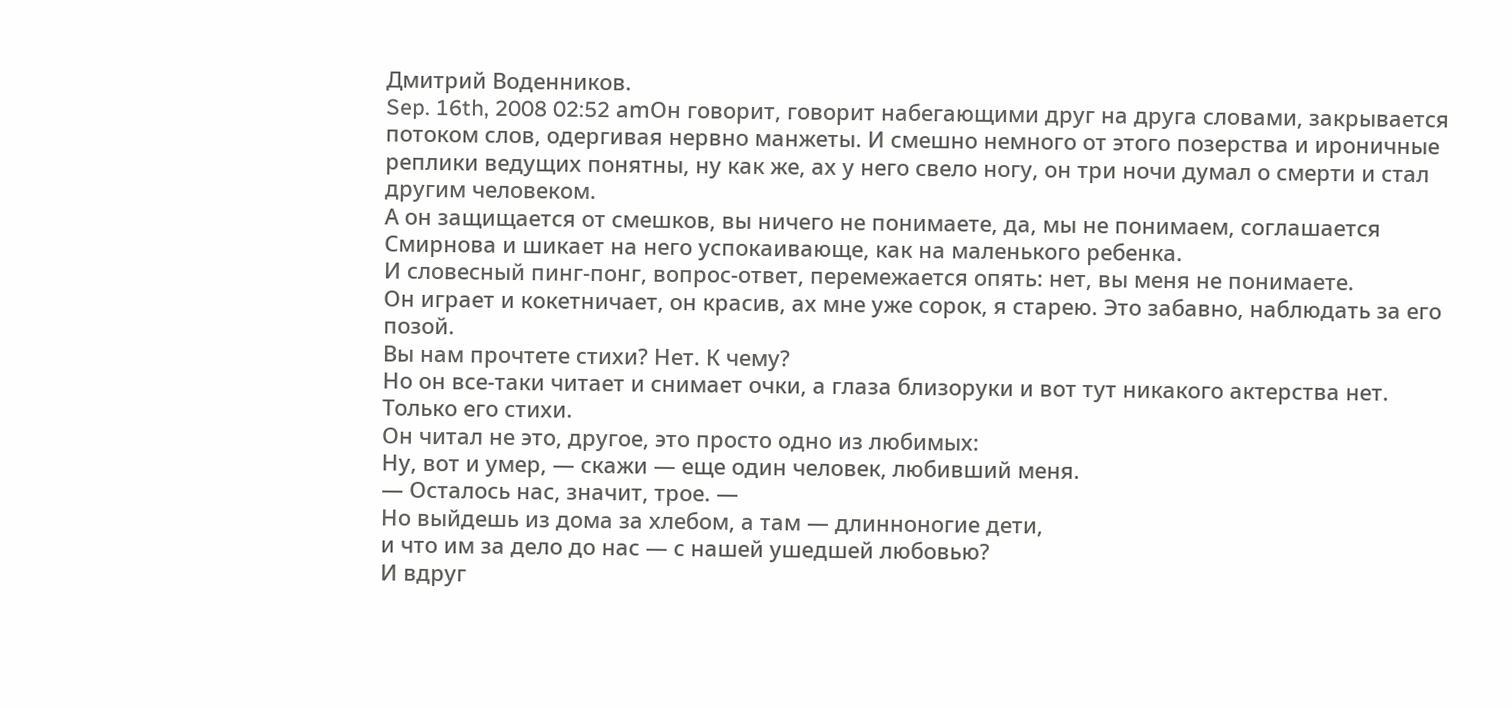Дмитрий Воденников.
Sep. 16th, 2008 02:52 amОн говорит, говорит набегающими друг на друга словами, закрывается потоком слов, одергивая нервно манжеты. И смешно немного от этого позерства и ироничные реплики ведущих понятны, ну как же, ах у него свело ногу, он три ночи думал о смерти и стал другим человеком.
А он защищается от смешков, вы ничего не понимаете, да, мы не понимаем, соглашается Смирнова и шикает на него успокаивающе, как на маленького ребенка.
И словесный пинг-понг, вопрос-ответ, перемежается опять: нет, вы меня не понимаете.
Он играет и кокетничает, он красив, ах мне уже сорок, я старею. Это забавно, наблюдать за его позой.
Вы нам прочтете стихи? Нет. К чему?
Но он все-таки читает и снимает очки, а глаза близоруки и вот тут никакого актерства нет.
Только его стихи.
Он читал не это, другое, это просто одно из любимых:
Ну, вот и умер, — скажи — еще один человек, любивший меня.
— Осталось нас, значит, трое. —
Но выйдешь из дома за хлебом, а там — длинноногие дети,
и что им за дело до нас — с нашей ушедшей любовью?
И вдруг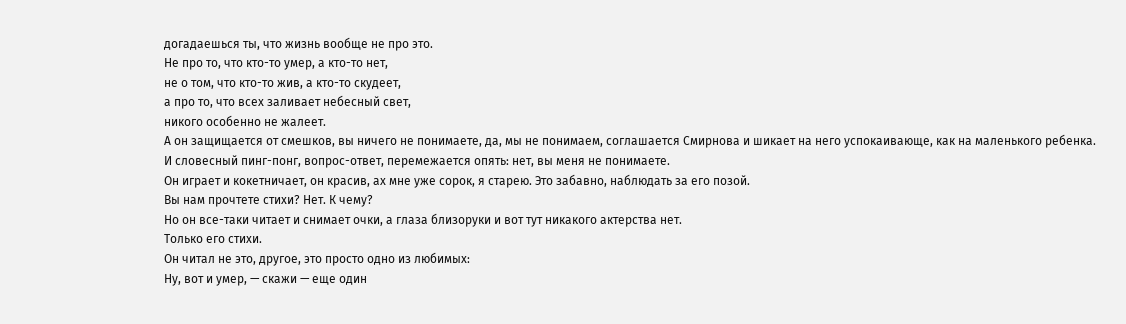догадаешься ты, что жизнь вообще не про это.
Не про то, что кто-то умер, а кто-то нет,
не о том, что кто-то жив, а кто-то скудеет,
а про то, что всех заливает небесный свет,
никого особенно не жалеет.
А он защищается от смешков, вы ничего не понимаете, да, мы не понимаем, соглашается Смирнова и шикает на него успокаивающе, как на маленького ребенка.
И словесный пинг-понг, вопрос-ответ, перемежается опять: нет, вы меня не понимаете.
Он играет и кокетничает, он красив, ах мне уже сорок, я старею. Это забавно, наблюдать за его позой.
Вы нам прочтете стихи? Нет. К чему?
Но он все-таки читает и снимает очки, а глаза близоруки и вот тут никакого актерства нет.
Только его стихи.
Он читал не это, другое, это просто одно из любимых:
Ну, вот и умер, — скажи — еще один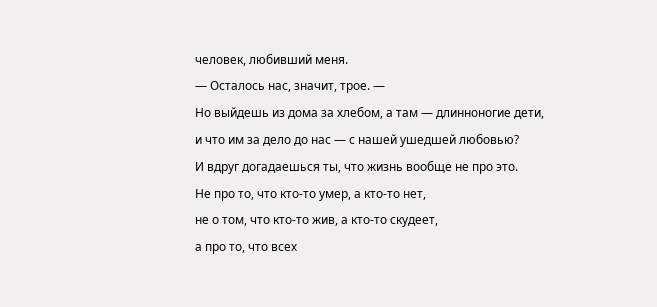человек, любивший меня.
— Осталось нас, значит, трое. —
Но выйдешь из дома за хлебом, а там — длинноногие дети,
и что им за дело до нас — с нашей ушедшей любовью?
И вдруг догадаешься ты, что жизнь вообще не про это.
Не про то, что кто-то умер, а кто-то нет,
не о том, что кто-то жив, а кто-то скудеет,
а про то, что всех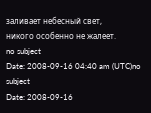заливает небесный свет,
никого особенно не жалеет.
no subject
Date: 2008-09-16 04:40 am (UTC)no subject
Date: 2008-09-16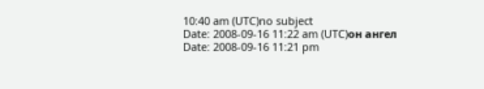10:40 am (UTC)no subject
Date: 2008-09-16 11:22 am (UTC)он ангел
Date: 2008-09-16 11:21 pm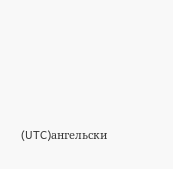(UTC)ангельски